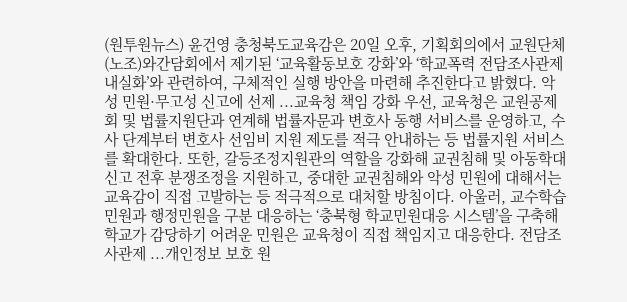(원투원뉴스) 윤건영 충청북도교육감은 20일 오후, 기획회의에서 교원단체(노조)와간담회에서 제기된 ‘교육활동보호 강화’와 ‘학교폭력 전담조사관제 내실화’와 관련하여, 구체적인 실행 방안을 마련해 추진한다고 밝혔다. 악성 민원·무고성 신고에 선제 ...교육청 책임 강화 우선, 교육청은 교원공제회 및 법률지원단과 연계해 법률자문과 변호사 동행 서비스를 운영하고, 수사 단계부터 변호사 선임비 지원 제도를 적극 안내하는 등 법률지원 서비스를 확대한다. 또한, 갈등조정지원관의 역할을 강화해 교권침해 및 아동학대 신고 전후 분쟁조정을 지원하고, 중대한 교권침해와 악성 민원에 대해서는 교육감이 직접 고발하는 등 적극적으로 대처할 방침이다. 아울러, 교수학습 민원과 행정민원을 구분 대응하는 ‘충북형 학교민원대응 시스템’을 구축해 학교가 감당하기 어려운 민원은 교육청이 직접 책임지고 대응한다. 전담조사관제 ...개인정보 보호 원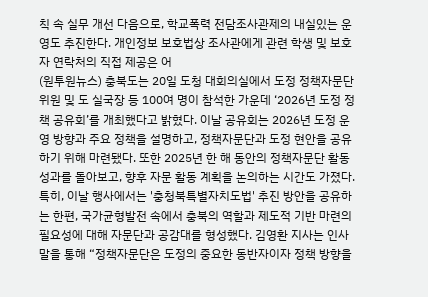칙 속 실무 개선 다음으로, 학교폭력 전담조사관제의 내실있는 운영도 추진한다. 개인정보 보호법상 조사관에게 관련 학생 및 보호자 연락처의 직접 제공은 어
(원투원뉴스) 충북도는 20일 도청 대회의실에서 도정 정책자문단 위원 및 도 실국장 등 100여 명이 참석한 가운데 ‘2026년 도정 정책 공유회’를 개최했다고 밝혔다. 이날 공유회는 2026년 도정 운영 방향과 주요 정책을 설명하고, 정책자문단과 도정 현안을 공유하기 위해 마련됐다. 또한 2025년 한 해 동안의 정책자문단 활동 성과를 돌아보고, 향후 자문 활동 계획을 논의하는 시간도 가졌다. 특히, 이날 행사에서는 '충청북특별자치도법' 추진 방안을 공유하는 한편, 국가균형발전 속에서 충북의 역할과 제도적 기반 마련의 필요성에 대해 자문단과 공감대를 형성했다. 김영환 지사는 인사말을 통해 “정책자문단은 도정의 중요한 동반자이자 정책 방향을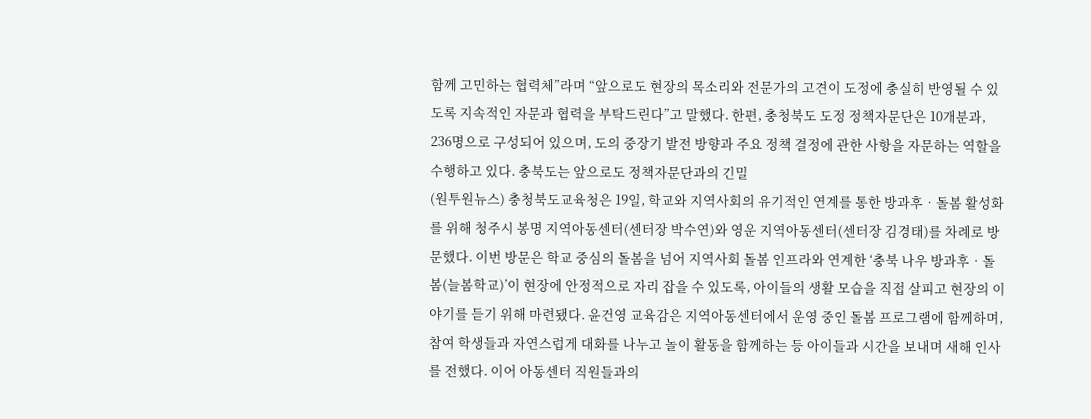함께 고민하는 협력체”라며 “앞으로도 현장의 목소리와 전문가의 고견이 도정에 충실히 반영될 수 있도록 지속적인 자문과 협력을 부탁드린다”고 말했다. 한편, 충청북도 도정 정책자문단은 10개분과, 236명으로 구성되어 있으며, 도의 중장기 발전 방향과 주요 정책 결정에 관한 사항을 자문하는 역할을 수행하고 있다. 충북도는 앞으로도 정책자문단과의 긴밀
(원투원뉴스) 충청북도교육청은 19일, 학교와 지역사회의 유기적인 연계를 통한 방과후‧돌봄 활성화를 위해 청주시 봉명 지역아동센터(센터장 박수연)와 영운 지역아동센터(센터장 김경태)를 차례로 방문했다. 이번 방문은 학교 중심의 돌봄을 넘어 지역사회 돌봄 인프라와 연계한 ‘충북 나우 방과후‧돌봄(늘봄학교)’이 현장에 안정적으로 자리 잡을 수 있도록, 아이들의 생활 모습을 직접 살피고 현장의 이야기를 듣기 위해 마련됐다. 윤건영 교육감은 지역아동센터에서 운영 중인 돌봄 프로그램에 함께하며, 참여 학생들과 자연스럽게 대화를 나누고 놀이 활동을 함께하는 등 아이들과 시간을 보내며 새해 인사를 전했다. 이어 아동센터 직원들과의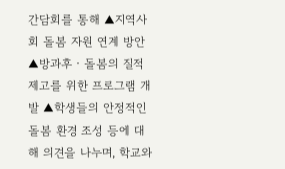간담회를 통해 ▲지역사회 돌봄 자원 연계 방안 ▲방과후‧돌봄의 질적 제고를 위한 프로그램 개발 ▲학생들의 안정적인 돌봄 환경 조성 등에 대해 의견을 나누며, 학교와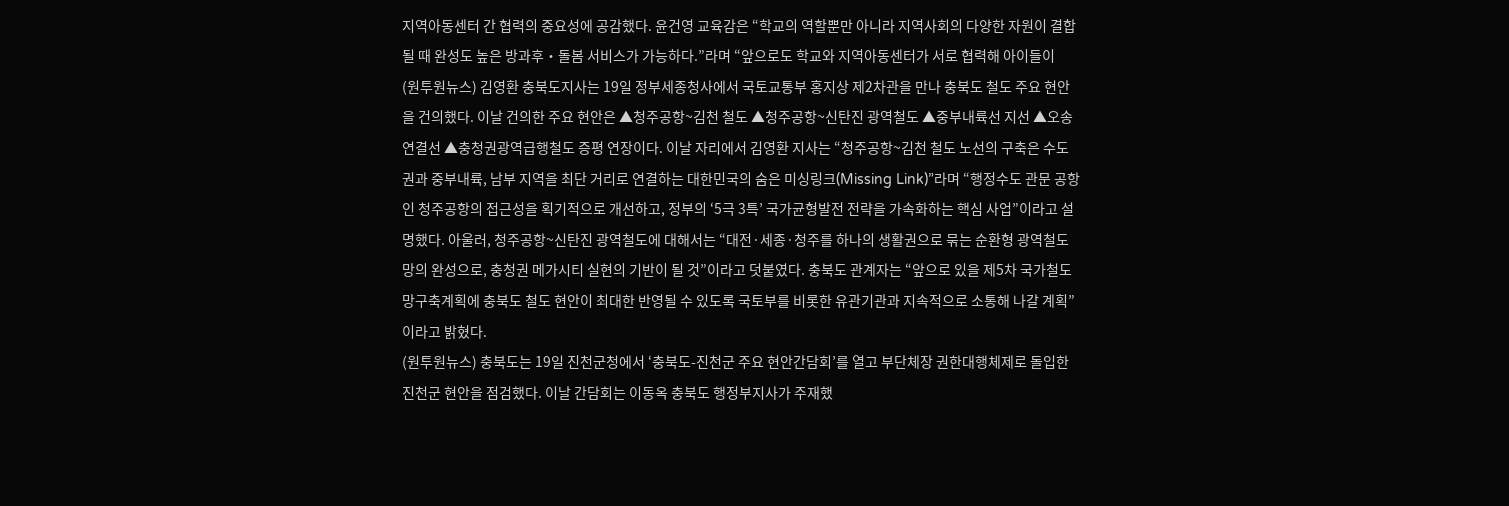지역아동센터 간 협력의 중요성에 공감했다. 윤건영 교육감은 “학교의 역할뿐만 아니라 지역사회의 다양한 자원이 결합될 때 완성도 높은 방과후‧돌봄 서비스가 가능하다.”라며 “앞으로도 학교와 지역아동센터가 서로 협력해 아이들이
(원투원뉴스) 김영환 충북도지사는 19일 정부세종청사에서 국토교통부 홍지상 제2차관을 만나 충북도 철도 주요 현안을 건의했다. 이날 건의한 주요 현안은 ▲청주공항~김천 철도 ▲청주공항~신탄진 광역철도 ▲중부내륙선 지선 ▲오송연결선 ▲충청권광역급행철도 증평 연장이다. 이날 자리에서 김영환 지사는 “청주공항~김천 철도 노선의 구축은 수도권과 중부내륙, 남부 지역을 최단 거리로 연결하는 대한민국의 숨은 미싱링크(Missing Link)”라며 “행정수도 관문 공항인 청주공항의 접근성을 획기적으로 개선하고, 정부의 ‘5극 3특’ 국가균형발전 전략을 가속화하는 핵심 사업”이라고 설명했다. 아울러, 청주공항~신탄진 광역철도에 대해서는 “대전·세종·청주를 하나의 생활권으로 묶는 순환형 광역철도망의 완성으로, 충청권 메가시티 실현의 기반이 될 것”이라고 덧붙였다. 충북도 관계자는 “앞으로 있을 제5차 국가철도망구축계획에 충북도 철도 현안이 최대한 반영될 수 있도록 국토부를 비롯한 유관기관과 지속적으로 소통해 나갈 계획”이라고 밝혔다.
(원투원뉴스) 충북도는 19일 진천군청에서 ‘충북도-진천군 주요 현안간담회’를 열고 부단체장 권한대행체제로 돌입한 진천군 현안을 점검했다. 이날 간담회는 이동옥 충북도 행정부지사가 주재했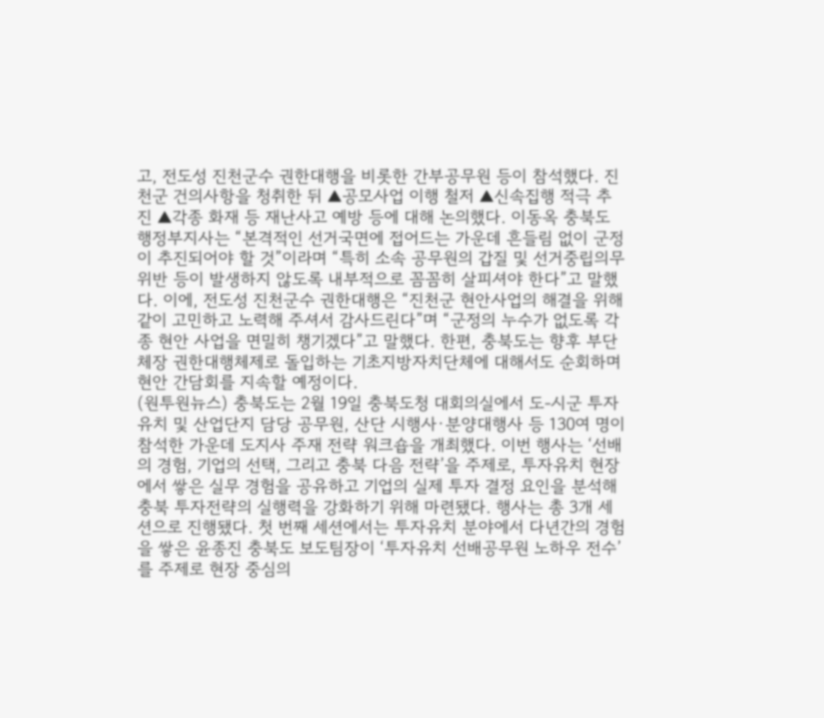고, 전도성 진천군수 권한대행을 비롯한 간부공무원 등이 참석했다. 진천군 건의사항을 청취한 뒤 ▲공모사업 이행 철저 ▲신속집행 적극 추진 ▲각종 화재 등 재난사고 예방 등에 대해 논의했다. 이동옥 충북도 행정부지사는 “본격적인 선거국면에 접어드는 가운데 흔들림 없이 군정이 추진되어야 할 것”이라며 “특히 소속 공무원의 갑질 및 선거중립의무 위반 등이 발생하지 않도록 내부적으로 꼼꼼히 살피셔야 한다”고 말했다. 이에, 전도성 진천군수 권한대행은 “진천군 현안사업의 해결을 위해 같이 고민하고 노력해 주셔서 감사드린다”며 “군정의 누수가 없도록 각종 현안 사업을 면밀히 챙기겠다”고 말했다. 한편, 충북도는 향후 부단체장 권한대행체제로 돌입하는 기초지방자치단체에 대해서도 순회하며 현안 간담회를 지속할 예정이다.
(원투원뉴스) 충북도는 2월 19일 충북도청 대회의실에서 도-시군 투자유치 및 산업단지 담당 공무원, 산단 시행사·분양대행사 등 130여 명이 참석한 가운데 도지사 주재 전략 워크숍을 개최했다. 이번 행사는 ‘선배의 경험, 기업의 선택, 그리고 충북 다음 전략’을 주제로, 투자유치 현장에서 쌓은 실무 경험을 공유하고 기업의 실제 투자 결정 요인을 분석해 충북 투자전략의 실행력을 강화하기 위해 마련됐다. 행사는 총 3개 세션으로 진행됐다. 첫 번째 세션에서는 투자유치 분야에서 다년간의 경험을 쌓은 윤종진 충북도 보도팀장이 ‘투자유치 선배공무원 노하우 전수’를 주제로 현장 중심의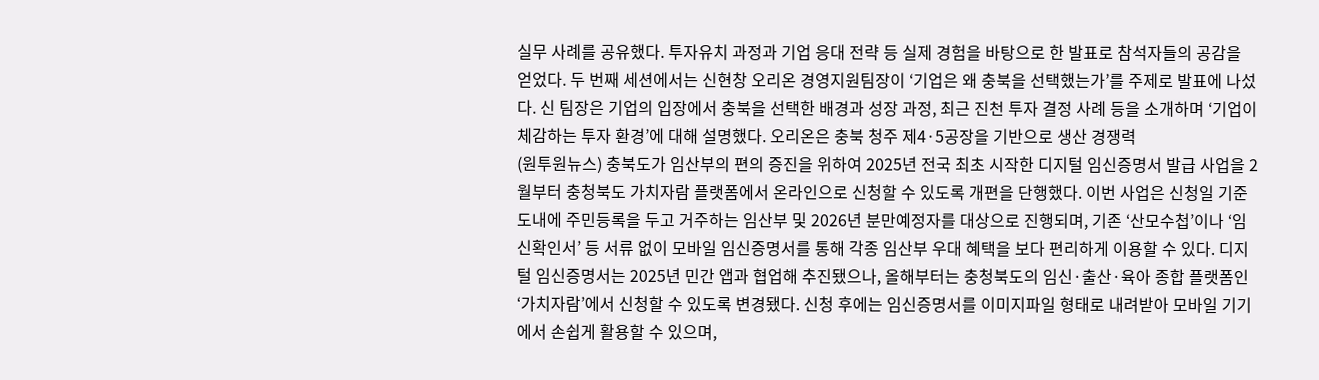실무 사례를 공유했다. 투자유치 과정과 기업 응대 전략 등 실제 경험을 바탕으로 한 발표로 참석자들의 공감을 얻었다. 두 번째 세션에서는 신현창 오리온 경영지원팀장이 ‘기업은 왜 충북을 선택했는가’를 주제로 발표에 나섰다. 신 팀장은 기업의 입장에서 충북을 선택한 배경과 성장 과정, 최근 진천 투자 결정 사례 등을 소개하며 ‘기업이 체감하는 투자 환경’에 대해 설명했다. 오리온은 충북 청주 제4·5공장을 기반으로 생산 경쟁력
(원투원뉴스) 충북도가 임산부의 편의 증진을 위하여 2025년 전국 최초 시작한 디지털 임신증명서 발급 사업을 2월부터 충청북도 가치자람 플랫폼에서 온라인으로 신청할 수 있도록 개편을 단행했다. 이번 사업은 신청일 기준 도내에 주민등록을 두고 거주하는 임산부 및 2026년 분만예정자를 대상으로 진행되며, 기존 ‘산모수첩’이나 ‘임신확인서’ 등 서류 없이 모바일 임신증명서를 통해 각종 임산부 우대 혜택을 보다 편리하게 이용할 수 있다. 디지털 임신증명서는 2025년 민간 앱과 협업해 추진됐으나, 올해부터는 충청북도의 임신·출산·육아 종합 플랫폼인 ‘가치자람’에서 신청할 수 있도록 변경됐다. 신청 후에는 임신증명서를 이미지파일 형태로 내려받아 모바일 기기에서 손쉽게 활용할 수 있으며,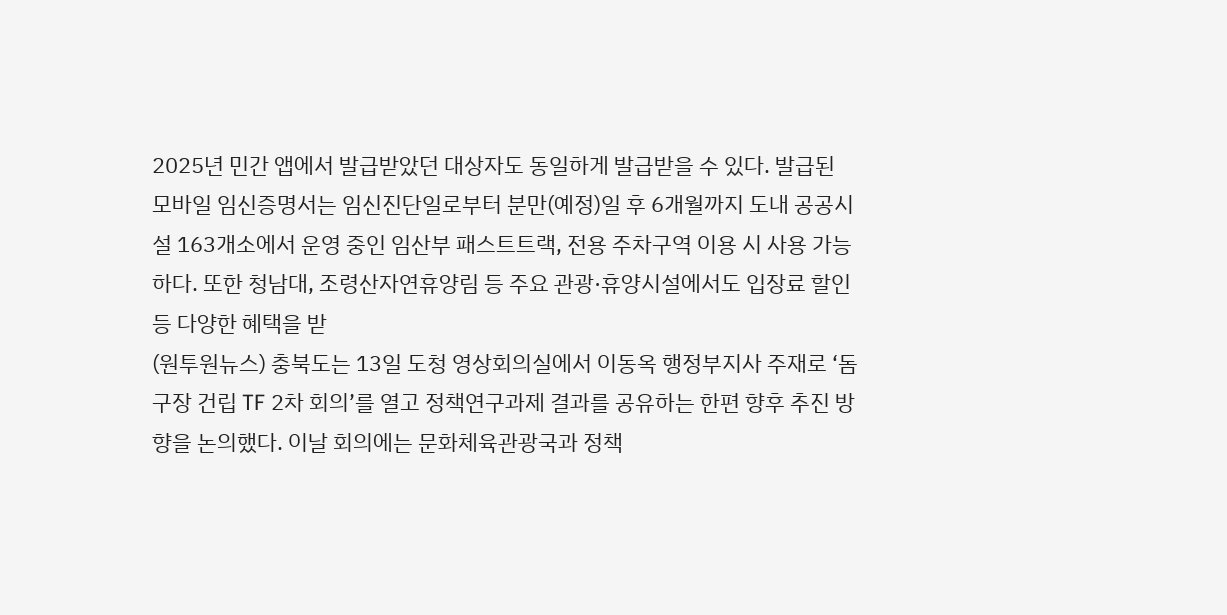2025년 민간 앱에서 발급받았던 대상자도 동일하게 발급받을 수 있다. 발급된 모바일 임신증명서는 임신진단일로부터 분만(예정)일 후 6개월까지 도내 공공시설 163개소에서 운영 중인 임산부 패스트트랙, 전용 주차구역 이용 시 사용 가능하다. 또한 청남대, 조령산자연휴양림 등 주요 관광·휴양시설에서도 입장료 할인 등 다양한 혜택을 받
(원투원뉴스) 충북도는 13일 도청 영상회의실에서 이동옥 행정부지사 주재로 ‘돔구장 건립 TF 2차 회의’를 열고 정책연구과제 결과를 공유하는 한편 향후 추진 방향을 논의했다. 이날 회의에는 문화체육관광국과 정책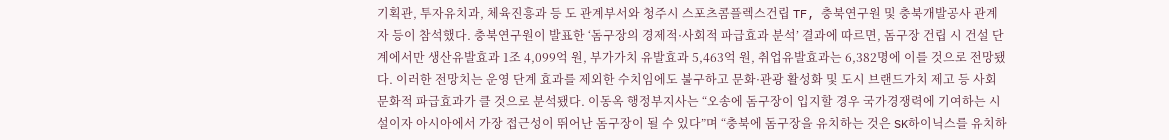기획관, 투자유치과, 체육진흥과 등 도 관계부서와 청주시 스포츠콤플렉스건립 TF, 충북연구원 및 충북개발공사 관계자 등이 참석했다. 충북연구원이 발표한 ‘돔구장의 경제적·사회적 파급효과 분석’ 결과에 따르면, 돔구장 건립 시 건설 단계에서만 생산유발효과 1조 4,099억 원, 부가가치 유발효과 5,463억 원, 취업유발효과는 6,382명에 이를 것으로 전망됐다. 이러한 전망치는 운영 단계 효과를 제외한 수치임에도 불구하고 문화·관광 활성화 및 도시 브랜드가치 제고 등 사회문화적 파급효과가 클 것으로 분석됐다. 이동옥 행정부지사는 “오송에 돔구장이 입지할 경우 국가경쟁력에 기여하는 시설이자 아시아에서 가장 접근성이 뛰어난 돔구장이 될 수 있다”며 “충북에 돔구장을 유치하는 것은 SK하이닉스를 유치하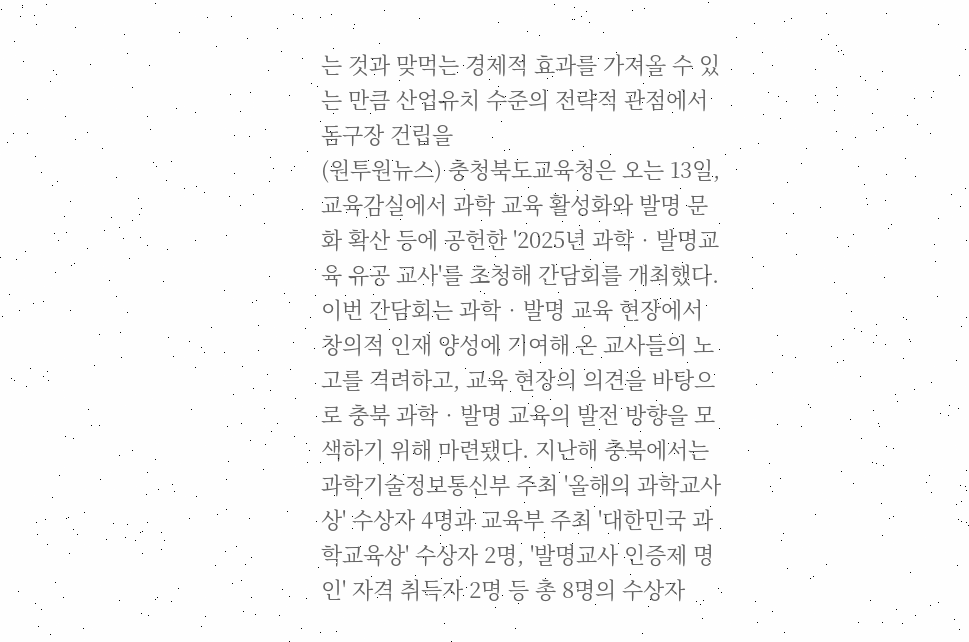는 것과 맞먹는 경제적 효과를 가져올 수 있는 만큼 산업유치 수준의 전략적 관점에서 돔구장 건립을
(원투원뉴스) 충청북도교육청은 오는 13일, 교육감실에서 과학 교육 활성화와 발명 문화 확산 등에 공헌한 '2025년 과학‧발명교육 유공 교사'를 초청해 간담회를 개최했다. 이번 간담회는 과학‧발명 교육 현장에서 창의적 인재 양성에 기여해 온 교사들의 노고를 격려하고, 교육 현장의 의견을 바탕으로 충북 과학‧발명 교육의 발전 방향을 모색하기 위해 마련됐다. 지난해 충북에서는 과학기술정보통신부 주최 '올해의 과학교사상' 수상자 4명과 교육부 주최 '대한민국 과학교육상' 수상자 2명, '발명교사 인증제 명인' 자격 취득자 2명 등 총 8명의 수상자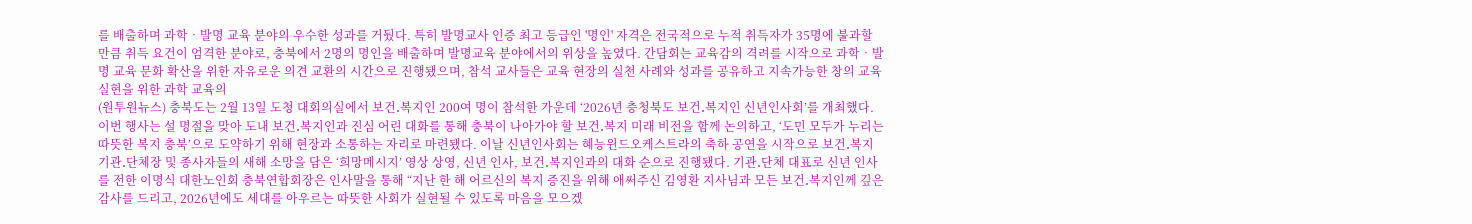를 배출하며 과학‧발명 교육 분야의 우수한 성과를 거뒀다. 특히 발명교사 인증 최고 등급인 '명인' 자격은 전국적으로 누적 취득자가 35명에 불과할 만큼 취득 요건이 엄격한 분야로, 충북에서 2명의 명인을 배출하며 발명교육 분야에서의 위상을 높였다. 간담회는 교육감의 격려를 시작으로 과학‧발명 교육 문화 확산을 위한 자유로운 의견 교환의 시간으로 진행됐으며, 참석 교사들은 교육 현장의 실천 사례와 성과를 공유하고 지속가능한 창의 교육 실현을 위한 과학 교육의
(원투원뉴스) 충북도는 2월 13일 도청 대회의실에서 보건․복지인 200여 명이 참석한 가운데 ‘2026년 충청북도 보건․복지인 신년인사회’를 개최했다. 이번 행사는 설 명절을 맞아 도내 보건․복지인과 진심 어린 대화를 통해 충북이 나아가야 할 보건․복지 미래 비전을 함께 논의하고, ‘도민 모두가 누리는 따뜻한 복지 충북’으로 도약하기 위해 현장과 소통하는 자리로 마련됐다. 이날 신년인사회는 혜능윈드오케스트라의 축하 공연을 시작으로 보건․복지 기관․단체장 및 종사자들의 새해 소망을 담은 ‘희망메시지’ 영상 상영, 신년 인사, 보건․복지인과의 대화 순으로 진행됐다. 기관․단체 대표로 신년 인사를 전한 이명식 대한노인회 충북연합회장은 인사말을 통해 “지난 한 해 어르신의 복지 증진을 위해 애써주신 김영환 지사님과 모든 보건․복지인께 깊은 감사를 드리고, 2026년에도 세대를 아우르는 따뜻한 사회가 실현될 수 있도록 마음을 모으겠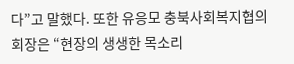다”고 말했다. 또한 유응모 충북사회복지협의회장은 “현장의 생생한 목소리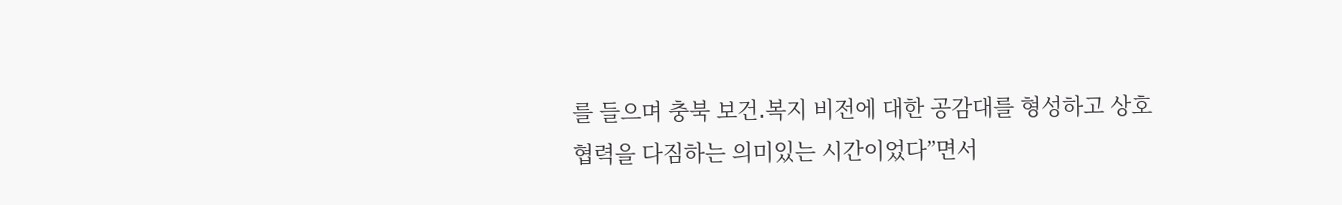를 들으며 충북 보건․복지 비전에 대한 공감대를 형성하고 상호 협력을 다짐하는 의미있는 시간이었다”면서